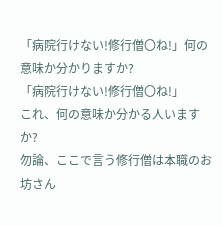「病院行けない!修行僧〇ね!」何の意味か分かりますか?
「病院行けない!修行僧〇ね!」
これ、何の意味か分かる人いますか?
勿論、ここで言う修行僧は本職のお坊さん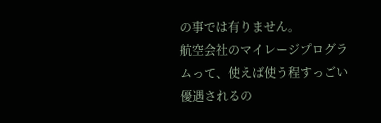の事では有りません。
航空会社のマイレージプログラムって、使えば使う程すっごい優遇されるの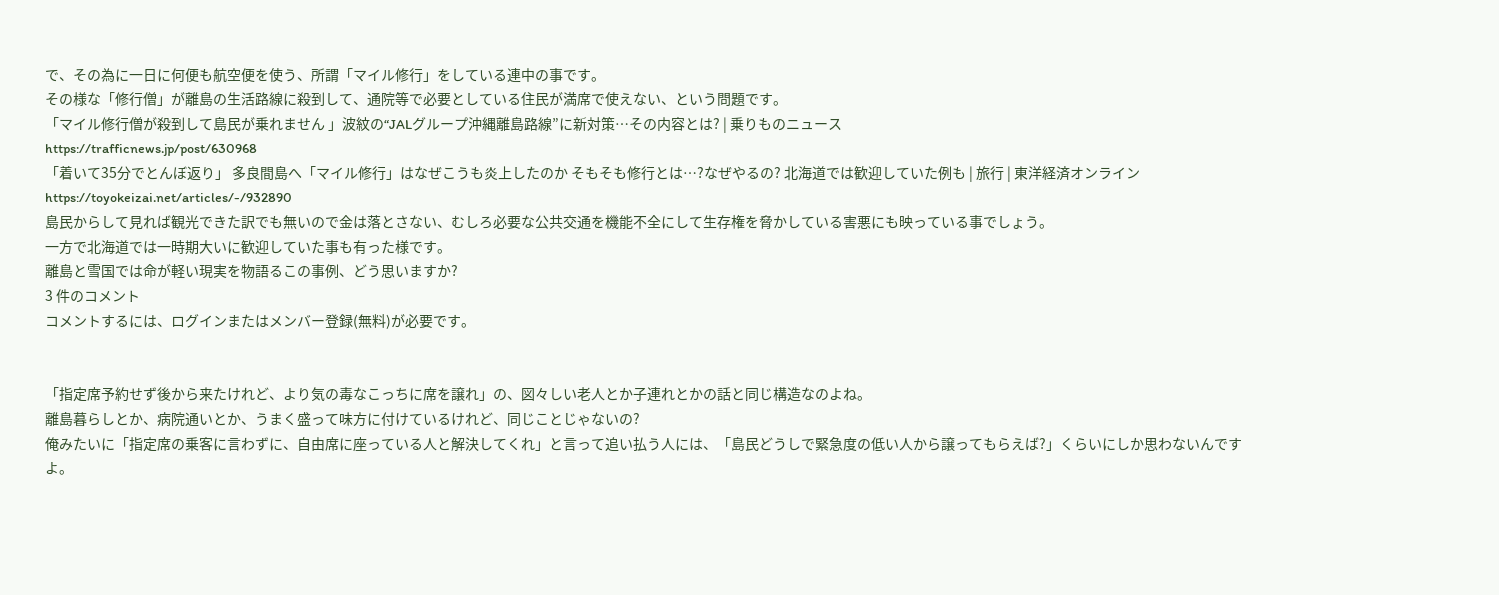で、その為に一日に何便も航空便を使う、所謂「マイル修行」をしている連中の事です。
その様な「修行僧」が離島の生活路線に殺到して、通院等で必要としている住民が満席で使えない、という問題です。
「マイル修行僧が殺到して島民が乗れません 」波紋の“JALグループ沖縄離島路線”に新対策…その内容とは? | 乗りものニュース
https://trafficnews.jp/post/630968
「着いて35分でとんぼ返り」 多良間島へ「マイル修行」はなぜこうも炎上したのか そもそも修行とは…?なぜやるの? 北海道では歓迎していた例も | 旅行 | 東洋経済オンライン
https://toyokeizai.net/articles/-/932890
島民からして見れば観光できた訳でも無いので金は落とさない、むしろ必要な公共交通を機能不全にして生存権を脅かしている害悪にも映っている事でしょう。
一方で北海道では一時期大いに歓迎していた事も有った様です。
離島と雪国では命が軽い現実を物語るこの事例、どう思いますか?
3 件のコメント
コメントするには、ログインまたはメンバー登録(無料)が必要です。


「指定席予約せず後から来たけれど、より気の毒なこっちに席を譲れ」の、図々しい老人とか子連れとかの話と同じ構造なのよね。
離島暮らしとか、病院通いとか、うまく盛って味方に付けているけれど、同じことじゃないの?
俺みたいに「指定席の乗客に言わずに、自由席に座っている人と解決してくれ」と言って追い払う人には、「島民どうしで緊急度の低い人から譲ってもらえば?」くらいにしか思わないんですよ。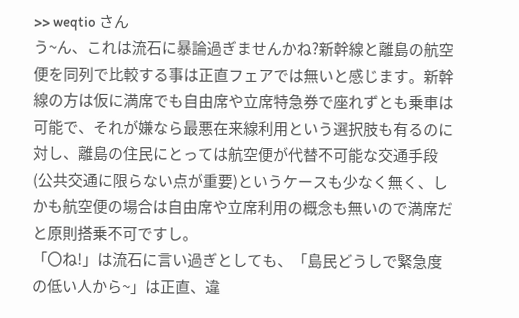>> weqtio さん
う~ん、これは流石に暴論過ぎませんかね?新幹線と離島の航空便を同列で比較する事は正直フェアでは無いと感じます。新幹線の方は仮に満席でも自由席や立席特急券で座れずとも乗車は可能で、それが嫌なら最悪在来線利用という選択肢も有るのに対し、離島の住民にとっては航空便が代替不可能な交通手段(公共交通に限らない点が重要)というケースも少なく無く、しかも航空便の場合は自由席や立席利用の概念も無いので満席だと原則搭乗不可ですし。
「〇ね!」は流石に言い過ぎとしても、「島民どうしで緊急度の低い人から~」は正直、違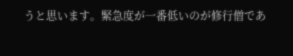うと思います。緊急度が一番低いのが修行僧であ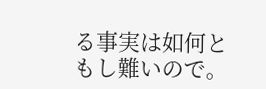る事実は如何ともし難いので。